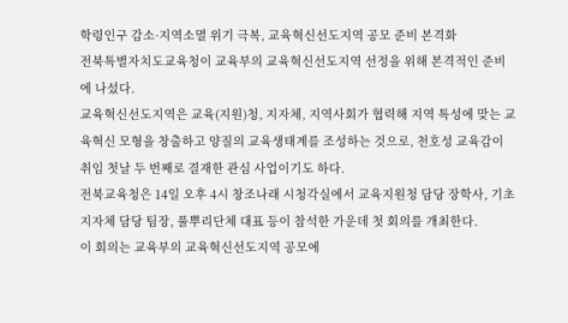학령인구 감소·지역소멸 위기 극복, 교육혁신선도지역 공모 준비 본격화
전북특별자치도교육청이 교육부의 교육혁신선도지역 선정을 위해 본격적인 준비에 나섰다.
교육혁신선도지역은 교육(지원)청, 지자체, 지역사회가 협력해 지역 특성에 맞는 교육혁신 모형을 창출하고 양질의 교육생태계를 조성하는 것으로, 천호성 교육감이 취임 첫날 두 번째로 결재한 관심 사업이기도 하다.
전북교육청은 14일 오후 4시 창조나래 시청각실에서 교육지원청 담당 장학사, 기초지자체 담당 팀장, 풀뿌리단체 대표 등이 참석한 가운데 첫 회의를 개최한다.
이 회의는 교육부의 교육혁신선도지역 공모에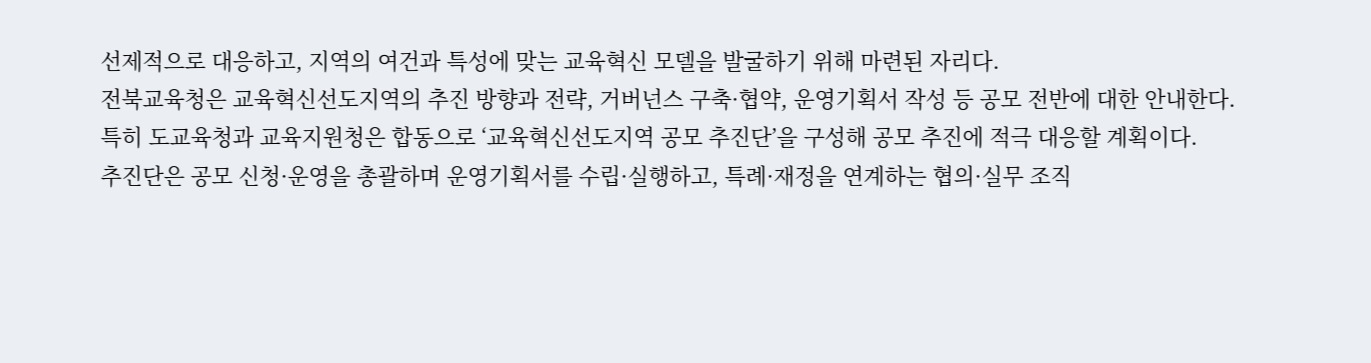선제적으로 대응하고, 지역의 여건과 특성에 맞는 교육혁신 모델을 발굴하기 위해 마련된 자리다.
전북교육청은 교육혁신선도지역의 추진 방향과 전략, 거버넌스 구축·협약, 운영기획서 작성 등 공모 전반에 대한 안내한다.
특히 도교육청과 교육지원청은 합동으로 ‘교육혁신선도지역 공모 추진단’을 구성해 공모 추진에 적극 대응할 계획이다.
추진단은 공모 신청·운영을 총괄하며 운영기획서를 수립·실행하고, 특례·재정을 연계하는 협의·실무 조직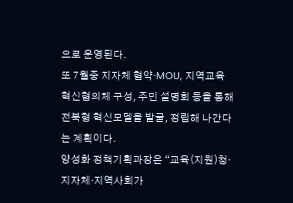으로 운영된다.
또 7월중 지자체 협약·MOU, 지역교육혁신협의체 구성, 주민 설명회 등을 통해 전북형 혁신모델을 발굴, 정립해 나간다는 계획이다.
양성화 정책기획과장은 “교육(지원)청·지자체·지역사회가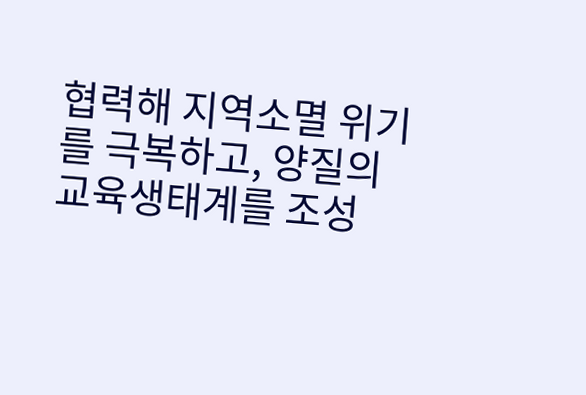협력해 지역소멸 위기를 극복하고, 양질의 교육생태계를 조성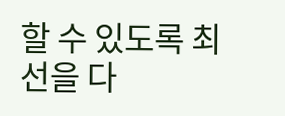할 수 있도록 최선을 다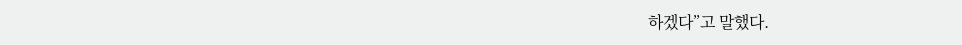하겠다”고 말했다.